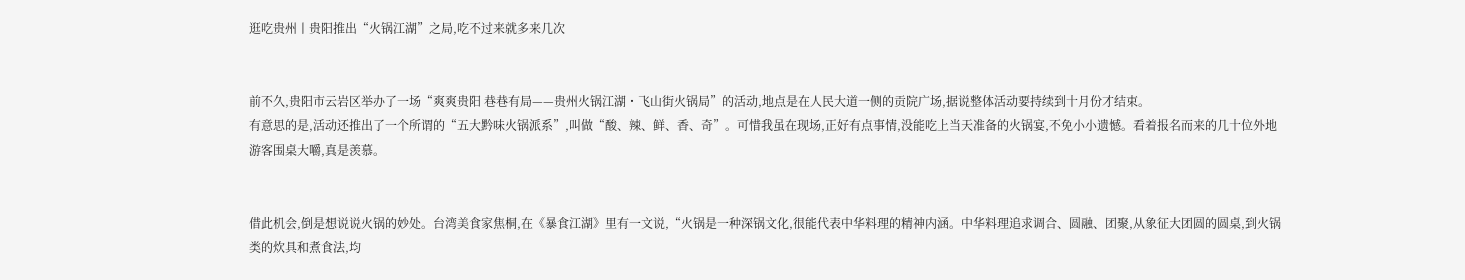逛吃贵州丨贵阳推出“火锅江湖”之局,吃不过来就多来几次


前不久,贵阳市云岩区举办了一场“爽爽贵阳 巷巷有局——贵州火锅江湖・飞山街火锅局”的活动,地点是在人民大道一侧的贡院广场,据说整体活动要持续到十月份才结束。
有意思的是,活动还推出了一个所谓的“五大黔味火锅派系”,叫做“酸、辣、鲜、香、奇”。可惜我虽在现场,正好有点事情,没能吃上当天准备的火锅宴,不免小小遗憾。看着报名而来的几十位外地游客围桌大嚼,真是羡慕。


借此机会,倒是想说说火锅的妙处。台湾美食家焦桐,在《暴食江湖》里有一文说,“火锅是一种深锅文化,很能代表中华料理的精神内涵。中华料理追求调合、圆融、团聚,从象征大团圆的圆桌,到火锅类的炊具和煮食法,均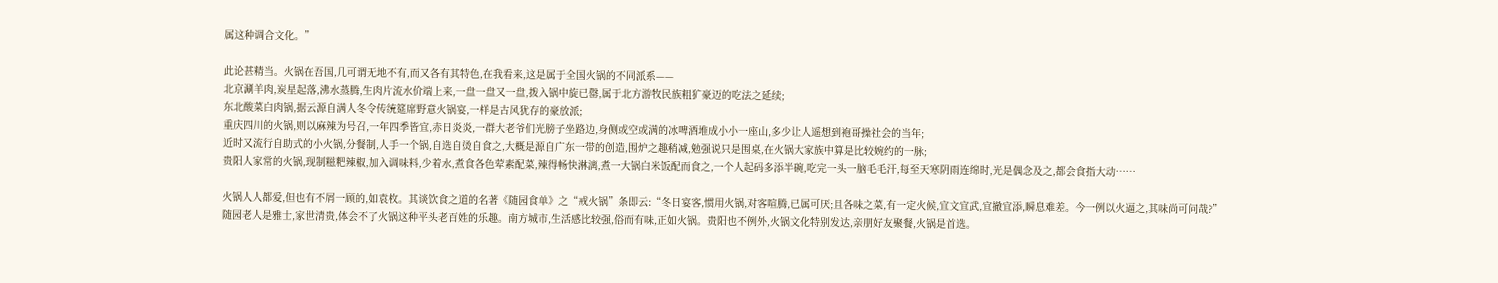属这种调合文化。”

此论甚精当。火锅在吾国,几可谓无地不有,而又各有其特色,在我看来,这是属于全国火锅的不同派系——
北京涮羊肉,炭星起落,沸水蒸腾,生肉片流水价端上来,一盘一盘又一盘,拨入锅中旋已罄,属于北方游牧民族粗犷豪迈的吃法之延续;
东北酸菜白肉锅,据云源自满人冬令传统筵席野意火锅宴,一样是古风犹存的豪放派;
重庆四川的火锅,则以麻辣为号召,一年四季皆宜,赤日炎炎,一群大老爷们光膀子坐路边,身侧或空或满的冰啤酒堆成小小一座山,多少让人遥想到袍哥操社会的当年;
近时又流行自助式的小火锅,分餐制,人手一个锅,自选自烫自食之,大概是源自广东一带的创造,围炉之趣稍减,勉强说只是围桌,在火锅大家族中算是比较婉约的一脉;
贵阳人家常的火锅,现制糍粑辣椒,加入调味料,少着水,煮食各色荤素配菜,辣得畅快淋漓,煮一大锅白米饭配而食之,一个人起码多添半碗,吃完一头一脑毛毛汗,每至天寒阴雨连绵时,光是偶念及之,都会食指大动……

火锅人人都爱,但也有不屑一顾的,如袁枚。其谈饮食之道的名著《随园食单》之“戒火锅”条即云:“冬日宴客,惯用火锅,对客喧腾,已属可厌;且各味之菜,有一定火候,宜文宜武,宜撤宜添,瞬息难差。今一例以火逼之,其味尚可问哉?”
随园老人是雅士,家世清贵,体会不了火锅这种平头老百姓的乐趣。南方城市,生活感比较强,俗而有味,正如火锅。贵阳也不例外,火锅文化特别发达,亲朋好友聚餐,火锅是首选。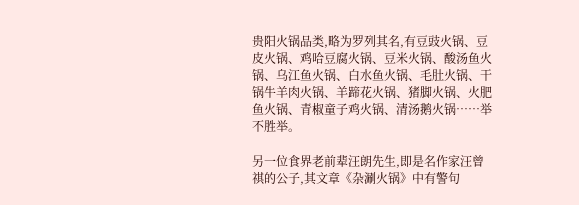贵阳火锅品类,略为罗列其名,有豆豉火锅、豆皮火锅、鸡哈豆腐火锅、豆米火锅、酸汤鱼火锅、乌江鱼火锅、白水鱼火锅、毛肚火锅、干锅牛羊肉火锅、羊蹄花火锅、猪脚火锅、火肥鱼火锅、青椒童子鸡火锅、清汤鹅火锅……举不胜举。

另一位食界老前辈汪朗先生,即是名作家汪曾祺的公子,其文章《杂涮火锅》中有警句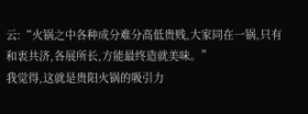云:“火锅之中各种成分难分高低贵贱,大家同在一锅,只有和衷共济,各展所长,方能最终造就美味。”
我觉得,这就是贵阳火锅的吸引力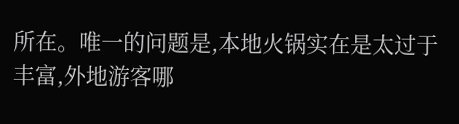所在。唯一的问题是,本地火锅实在是太过于丰富,外地游客哪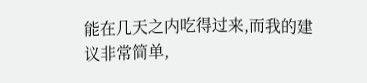能在几天之内吃得过来,而我的建议非常简单,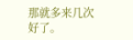那就多来几次好了。